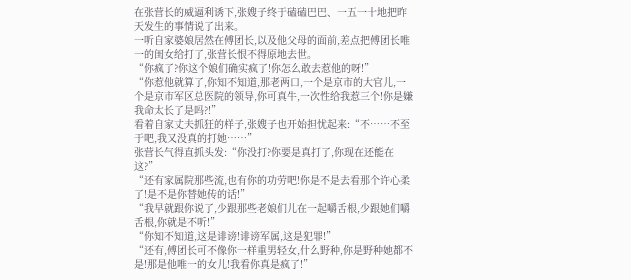在张营长的威逼利诱下,张嫂子终于磕磕巴巴、一五一十地把昨天发生的事情说了出来。
一听自家婆娘居然在傅团长,以及他父母的面前,差点把傅团长唯一的闺女给打了,张营长恨不得原地去世。
“你疯了?你这个娘们确实疯了!你怎么敢去惹他的呀!”
“你惹他就算了,你知不知道,那老两口,一个是京市的大官儿,一个是京市军区总医院的领导,你可真牛,一次性给我惹三个!你是嫌我命太长了是吗?!”
看着自家丈夫抓狂的样子,张嫂子也开始担忧起来:“不……不至于吧,我又没真的打她……”
张营长气得直抓头发:“你没打?你要是真打了,你现在还能在这?”
“还有家属院那些流,也有你的功劳吧!你是不是去看那个许心柔了!是不是你替她传的话!”
“我早就跟你说了,少跟那些老娘们儿在一起嚼舌根,少跟她们嚼舌根,你就是不听!”
“你知不知道,这是诽谤!诽谤军属,这是犯罪!”
“还有,傅团长可不像你一样重男轻女,什么野种,你是野种她都不是!那是他唯一的女儿!我看你真是疯了!”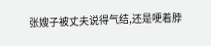张嫂子被丈夫说得气结,还是哽着脖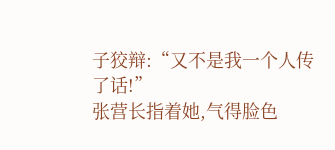子狡辩:“又不是我一个人传了话!”
张营长指着她,气得脸色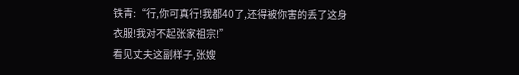铁青:“行,你可真行!我都40了,还得被你害的丢了这身衣服!我对不起张家祖宗!”
看见丈夫这副样子,张嫂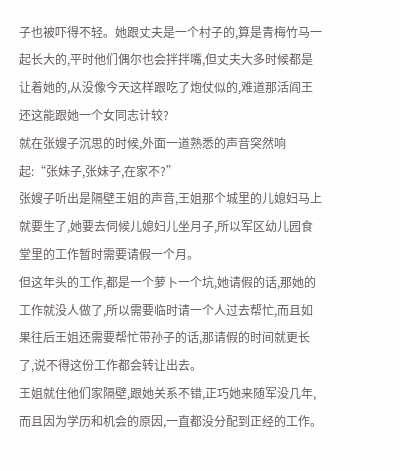子也被吓得不轻。她跟丈夫是一个村子的,算是青梅竹马一起长大的,平时他们偶尔也会拌拌嘴,但丈夫大多时候都是让着她的,从没像今天这样跟吃了炮仗似的,难道那活阎王还这能跟她一个女同志计较?
就在张嫂子沉思的时候,外面一道熟悉的声音突然响起:“张妹子,张妹子,在家不?”
张嫂子听出是隔壁王姐的声音,王姐那个城里的儿媳妇马上就要生了,她要去伺候儿媳妇儿坐月子,所以军区幼儿园食堂里的工作暂时需要请假一个月。
但这年头的工作,都是一个萝卜一个坑,她请假的话,那她的工作就没人做了,所以需要临时请一个人过去帮忙,而且如果往后王姐还需要帮忙带孙子的话,那请假的时间就更长了,说不得这份工作都会转让出去。
王姐就住他们家隔壁,跟她关系不错,正巧她来随军没几年,而且因为学历和机会的原因,一直都没分配到正经的工作。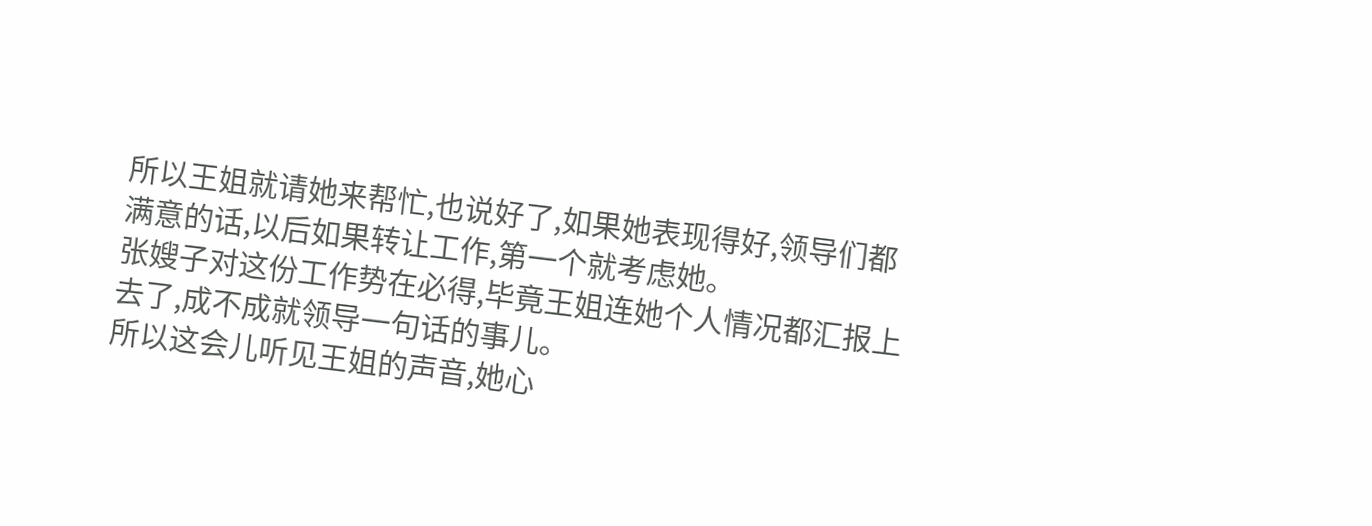所以王姐就请她来帮忙,也说好了,如果她表现得好,领导们都满意的话,以后如果转让工作,第一个就考虑她。
张嫂子对这份工作势在必得,毕竟王姐连她个人情况都汇报上去了,成不成就领导一句话的事儿。
所以这会儿听见王姐的声音,她心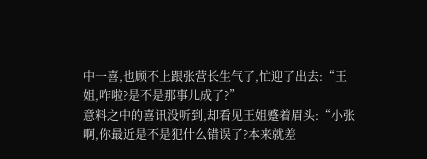中一喜,也顾不上跟张营长生气了,忙迎了出去:“王姐,咋啦?是不是那事儿成了?”
意料之中的喜讯没听到,却看见王姐蹙着眉头:“小张啊,你最近是不是犯什么错误了?本来就差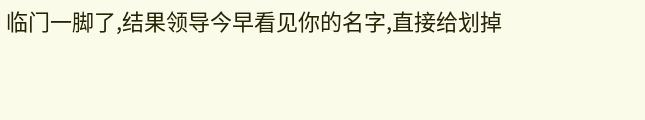临门一脚了,结果领导今早看见你的名字,直接给划掉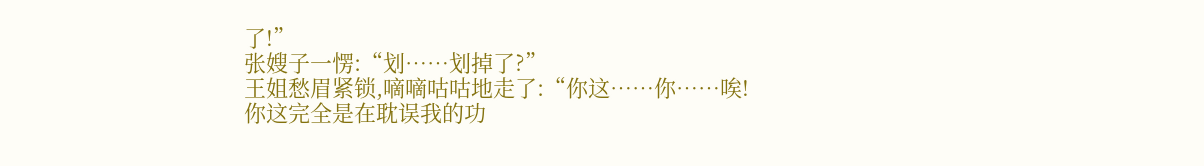了!”
张嫂子一愣:“划……划掉了?”
王姐愁眉紧锁,嘀嘀咕咕地走了:“你这……你……唉!你这完全是在耽误我的功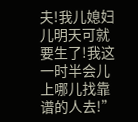夫!我儿媳妇儿明天可就要生了!我这一时半会儿上哪儿找靠谱的人去!”